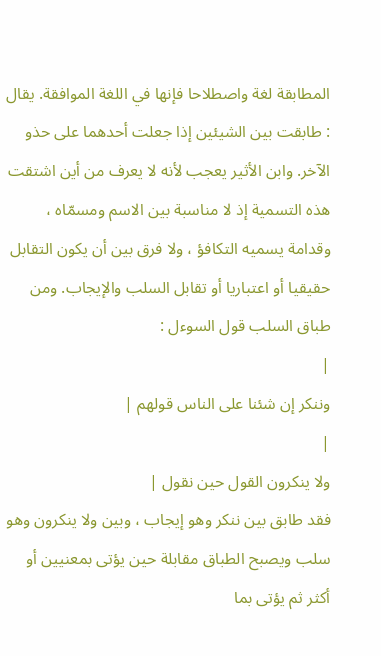المطابقة لغة واصطلاحا فإنها في اللغة الموافقة. يقال : طابقت بين الشيئين إذا جعلت أحدهما على حذو الآخر. وابن الأثير يعجب لأنه لا يعرف من أين اشتقت هذه التسمية إذ لا مناسبة بين الاسم ومسمّاه ، وقدامة يسميه التكافؤ ، ولا فرق بين أن يكون التقابل حقيقيا أو اعتباريا أو تقابل السلب والإيجاب. ومن طباق السلب قول السوءل :
|
وننكر إن شئنا على الناس قولهم |
|
ولا ينكرون القول حين نقول |
فقد طابق بين ننكر وهو إيجاب ، وبين ولا ينكرون وهو سلب ويصبح الطباق مقابلة حين يؤتى بمعنيين أو أكثر ثم يؤتى بما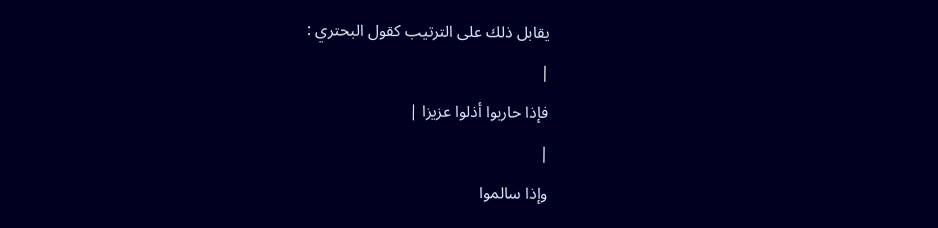يقابل ذلك على الترتيب كقول البحتري :
|
فإذا حاربوا أذلوا عزيزا |
|
وإذا سالموا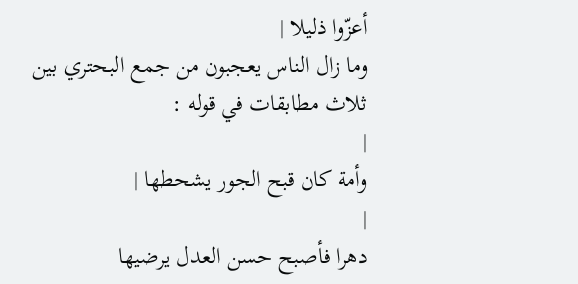أعزّوا ذليلا |
وما زال الناس يعجبون من جمع البحتري بين ثلاث مطابقات في قوله :
|
وأمة كان قبح الجور يشحطها |
|
دهرا فأصبح حسن العدل يرضيها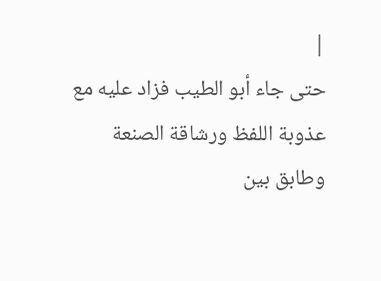|
حتى جاء أبو الطيب فزاد عليه مع عذوبة اللفظ ورشاقة الصنعة وطابق بين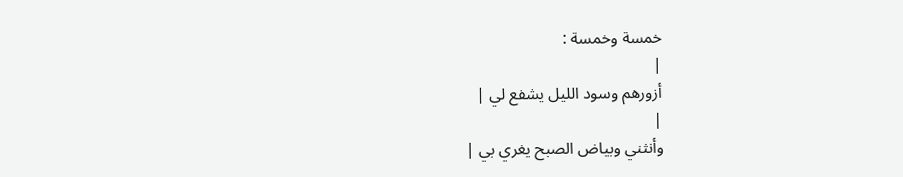خمسة وخمسة :
|
أزورهم وسود الليل يشفع لي |
|
وأنثني وبياض الصبح يغري بي |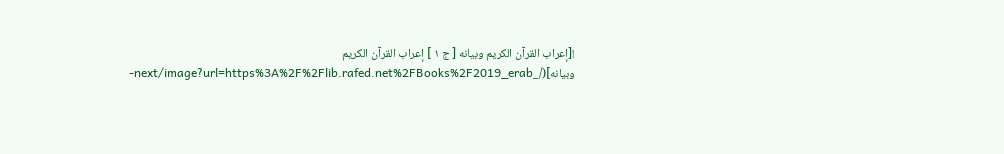![إعراب القرآن الكريم وبيانه [ ج ١ ] إعراب القرآن الكريم وبيانه](/_next/image?url=https%3A%2F%2Flib.rafed.net%2FBooks%2F2019_erab-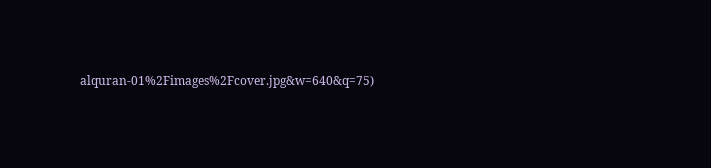alquran-01%2Fimages%2Fcover.jpg&w=640&q=75)